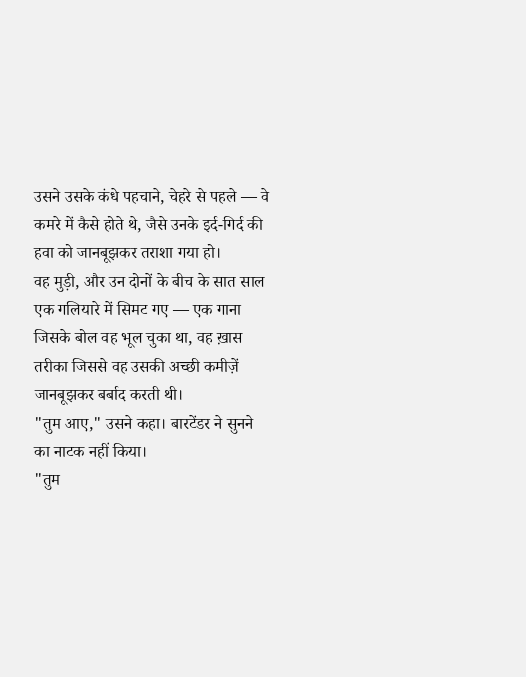उसने उसके कंधे पहचाने, चेहरे से पहले — वे कमरे में कैसे होते थे, जैसे उनके इर्द-गिर्द की हवा को जानबूझकर तराशा गया हो।
वह मुड़ी, और उन दोनों के बीच के सात साल एक गलियारे में सिमट गए — एक गाना जिसके बोल वह भूल चुका था, वह ख़ास तरीका जिससे वह उसकी अच्छी कमीज़ें जानबूझकर बर्बाद करती थी।
"तुम आए," उसने कहा। बारटेंडर ने सुनने का नाटक नहीं किया।
"तुम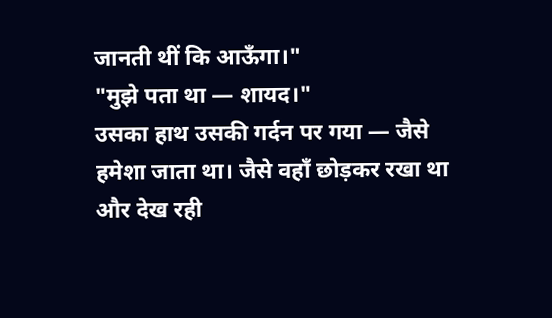जानती थीं कि आऊँगा।"
"मुझे पता था — शायद।"
उसका हाथ उसकी गर्दन पर गया — जैसे हमेशा जाता था। जैसे वहाँ छोड़कर रखा था और देख रही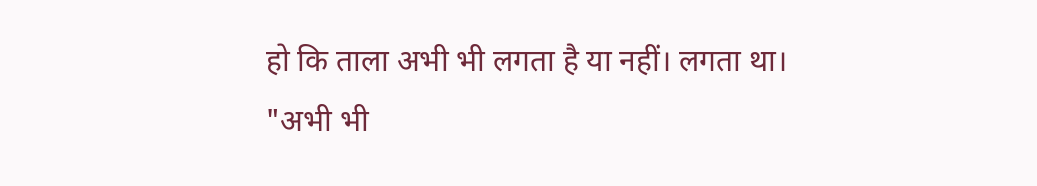हो कि ताला अभी भी लगता है या नहीं। लगता था।
"अभी भी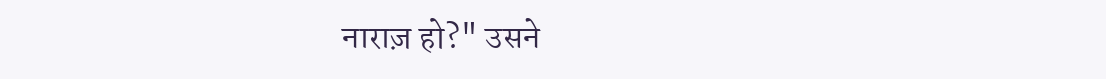नाराज़ हो?" उसने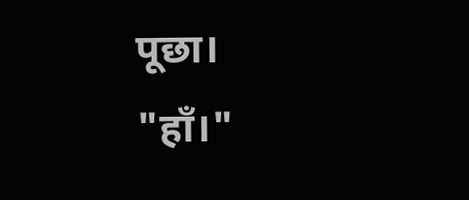पूछा।
"हाँ।"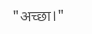"अच्छा।"